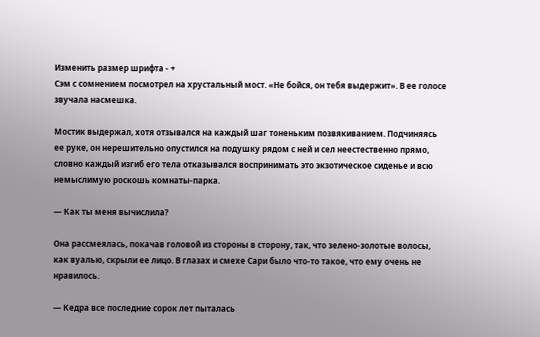Изменить размер шрифта - +
Сэм с сомнением посмотрел на хрустальный мост. «Не бойся, он тебя выдержит». В ее голосе звучала насмешка.

Мостик выдержал, хотя отзывался на каждый шаг тоненьким позвякиванием. Подчиняясь ее руке, он нерешительно опустился на подушку рядом с ней и сел неестественно прямо, словно каждый изгиб его тела отказывался воспринимать это экзотическое сиденье и всю немыслимую роскошь комнаты-парка.

— Как ты меня вычислила?

Она рассмеялась, покачав головой из стороны в сторону, так, что зелено-золотые волосы, как вуалью, скрыли ее лицо. В глазах и смехе Сари было что-то такое, что ему очень не нравилось.

— Кедра все последние сорок лет пыталась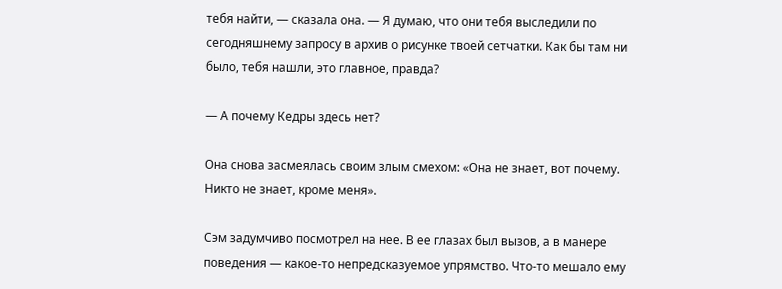тебя найти, — сказала она. — Я думаю, что они тебя выследили по сегодняшнему запросу в архив о рисунке твоей сетчатки. Как бы там ни было, тебя нашли, это главное, правда?

— А почему Кедры здесь нет?

Она снова засмеялась своим злым смехом: «Она не знает, вот почему. Никто не знает, кроме меня».

Сэм задумчиво посмотрел на нее. В ее глазах был вызов, а в манере поведения — какое-то непредсказуемое упрямство. Что-то мешало ему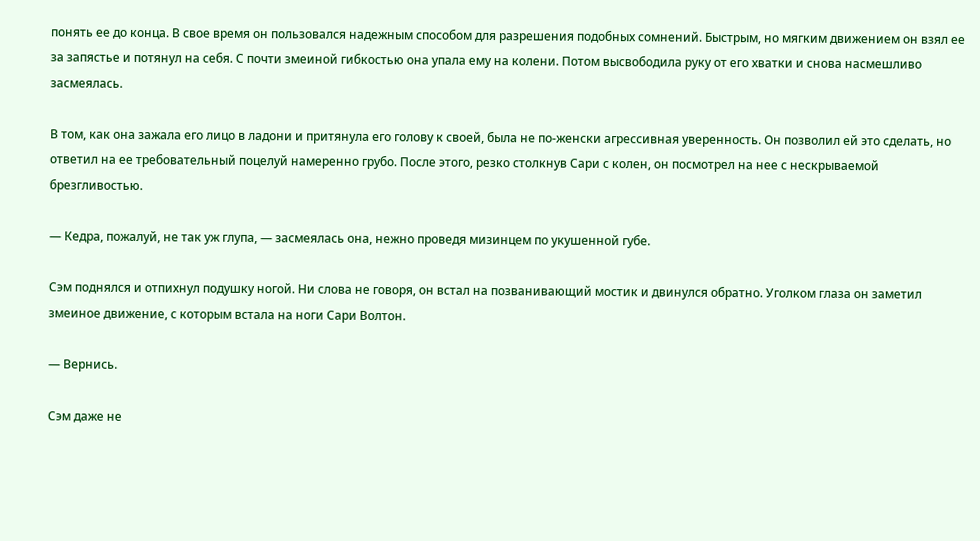понять ее до конца. В свое время он пользовался надежным способом для разрешения подобных сомнений. Быстрым, но мягким движением он взял ее за запястье и потянул на себя. С почти змеиной гибкостью она упала ему на колени. Потом высвободила руку от его хватки и снова насмешливо засмеялась.

В том, как она зажала его лицо в ладони и притянула его голову к своей, была не по-женски агрессивная уверенность. Он позволил ей это сделать, но ответил на ее требовательный поцелуй намеренно грубо. После этого, резко столкнув Сари с колен, он посмотрел на нее с нескрываемой брезгливостью.

— Кедра, пожалуй, не так уж глупа, — засмеялась она, нежно проведя мизинцем по укушенной губе.

Сэм поднялся и отпихнул подушку ногой. Ни слова не говоря, он встал на позванивающий мостик и двинулся обратно. Уголком глаза он заметил змеиное движение, с которым встала на ноги Сари Волтон.

— Вернись.

Сэм даже не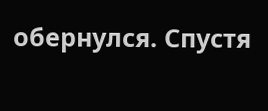обернулся. Спустя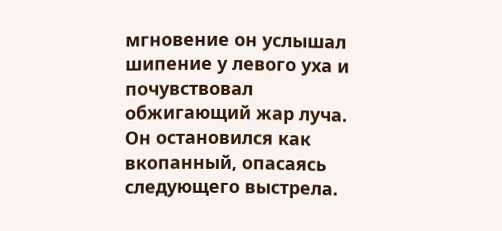мгновение он услышал шипение у левого уха и почувствовал обжигающий жар луча. Он остановился как вкопанный, опасаясь следующего выстрела.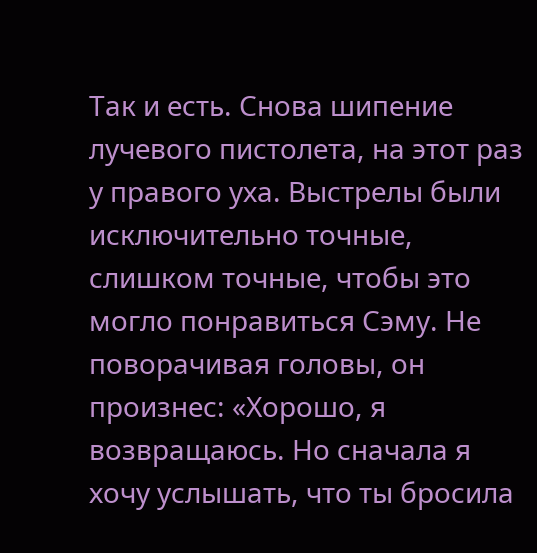Так и есть. Снова шипение лучевого пистолета, на этот раз у правого уха. Выстрелы были исключительно точные, слишком точные, чтобы это могло понравиться Сэму. Не поворачивая головы, он произнес: «Хорошо, я возвращаюсь. Но сначала я хочу услышать, что ты бросила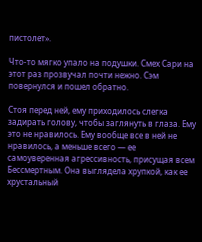пистолет».

Что-то мягко упало на подушки. Смех Сари на этот раз прозвучал почти нежно. Сэм повернулся и пошел обратно.

Стоя перед ней, ему приходилось слегка задирать голову, чтобы заглянуть в глаза. Ему это не нравилось. Ему вообще все в ней не нравилось, а меньше всего — ее самоуверенная агрессивность, присущая всем Бессмертным. Она выглядела хрупкой, как ее хрустальный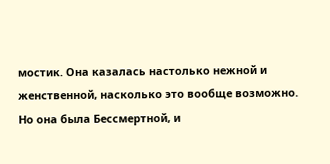мостик. Она казалась настолько нежной и женственной, насколько это вообще возможно. Но она была Бессмертной, и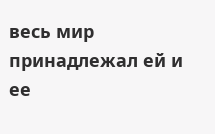весь мир принадлежал ей и ее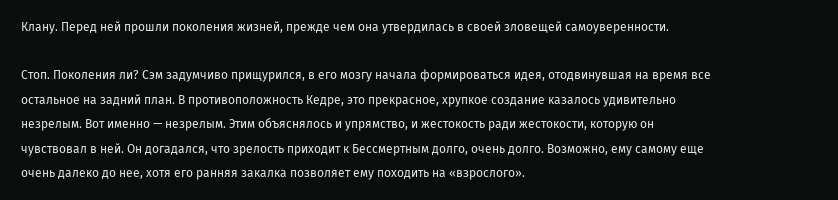Клану. Перед ней прошли поколения жизней, прежде чем она утвердилась в своей зловещей самоуверенности.

Стоп. Поколения ли? Сэм задумчиво прищурился, в его мозгу начала формироваться идея, отодвинувшая на время все остальное на задний план. В противоположность Кедре, это прекрасное, хрупкое создание казалось удивительно незрелым. Вот именно — незрелым. Этим объяснялось и упрямство, и жестокость ради жестокости, которую он чувствовал в ней. Он догадался, что зрелость приходит к Бессмертным долго, очень долго. Возможно, ему самому еще очень далеко до нее, хотя его ранняя закалка позволяет ему походить на «взрослого».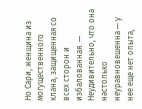Но Сари, женщина из могущественного клана, защищенная со всех сторон и избалованная. — Неудивительно, что она настолько неуравновешенна — у нее еще нет опыта,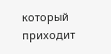который приходит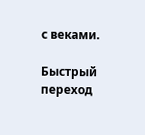с веками.

Быстрый переход